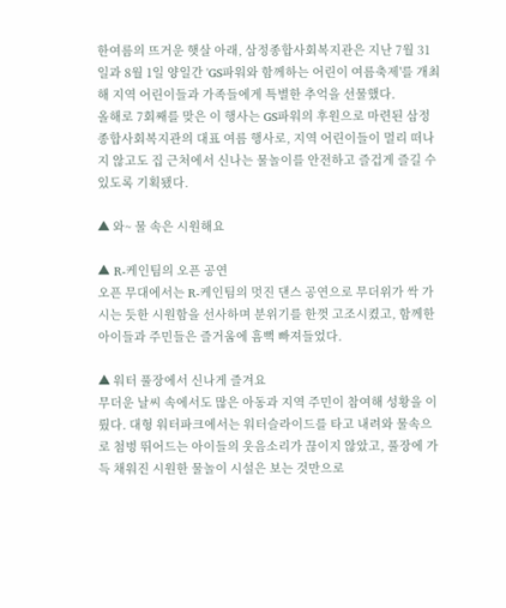한여름의 뜨거운 햇살 아래, 삼정종합사회복지관은 지난 7월 31일과 8월 1일 양일간 'GS파워와 함께하는 어린이 여름축제'를 개최해 지역 어린이들과 가족들에게 특별한 추억을 선물했다.
올해로 7회째를 맞은 이 행사는 GS파워의 후원으로 마련된 삼정종합사회복지관의 대표 여름 행사로, 지역 어린이들이 멀리 떠나지 않고도 집 근처에서 신나는 물놀이를 안전하고 즐겁게 즐길 수 있도록 기획됐다.

▲ 와~ 물 속은 시원해요

▲ R-케인팀의 오픈 공연
오픈 무대에서는 R-케인팀의 멋진 댄스 공연으로 무더위가 싹 가시는 듯한 시원함을 선사하며 분위기를 한껏 고조시켰고, 함께한 아이들과 주민들은 즐거움에 흠뻑 빠져들었다.

▲ 워터 풀장에서 신나게 즐겨요
무더운 날씨 속에서도 많은 아동과 지역 주민이 참여해 성황을 이뤘다. 대형 워터파크에서는 워터슬라이드를 타고 내려와 물속으로 첨벙 뛰어드는 아이들의 웃음소리가 끊이지 않았고, 풀장에 가득 채워진 시원한 물놀이 시설은 보는 것만으로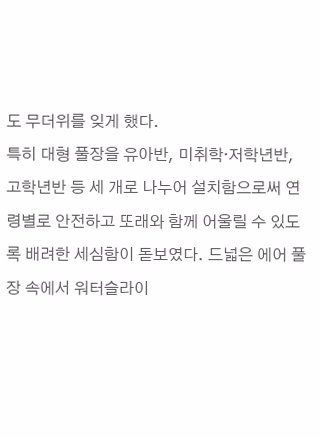도 무더위를 잊게 했다.
특히 대형 풀장을 유아반, 미취학·저학년반, 고학년반 등 세 개로 나누어 설치함으로써 연령별로 안전하고 또래와 함께 어울릴 수 있도록 배려한 세심함이 돋보였다. 드넓은 에어 풀장 속에서 워터슬라이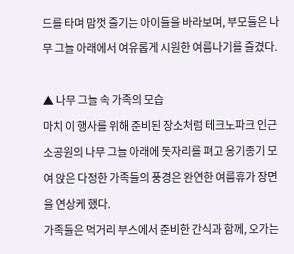드를 타며 맘껏 즐기는 아이들을 바라보며, 부모들은 나무 그늘 아래에서 여유롭게 시원한 여름나기를 즐겼다.

▲ 나무 그늘 속 가족의 모습
마치 이 행사를 위해 준비된 장소처럼 테크노파크 인근 소공원의 나무 그늘 아래에 돗자리를 펴고 옹기종기 모여 앉은 다정한 가족들의 풍경은 완연한 여름휴가 장면을 연상케 했다.
가족들은 먹거리 부스에서 준비한 간식과 함께, 오가는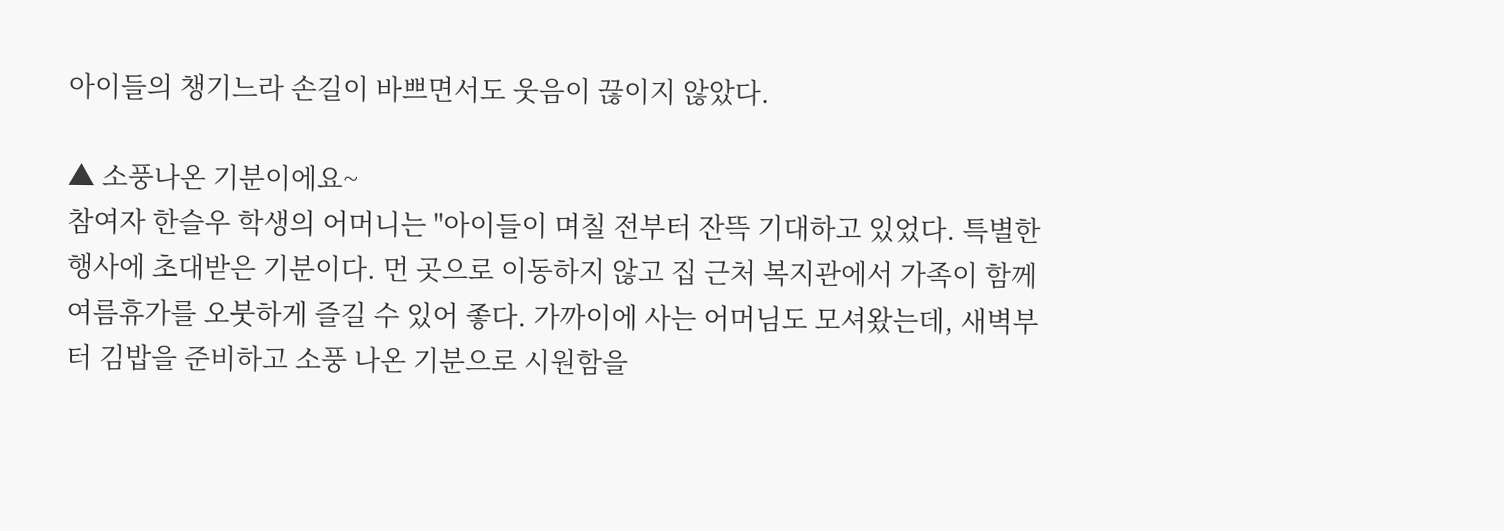아이들의 챙기느라 손길이 바쁘면서도 웃음이 끊이지 않았다.

▲ 소풍나온 기분이에요~
참여자 한슬우 학생의 어머니는 "아이들이 며칠 전부터 잔뜩 기대하고 있었다. 특별한 행사에 초대받은 기분이다. 먼 곳으로 이동하지 않고 집 근처 복지관에서 가족이 함께 여름휴가를 오붓하게 즐길 수 있어 좋다. 가까이에 사는 어머님도 모셔왔는데, 새벽부터 김밥을 준비하고 소풍 나온 기분으로 시원함을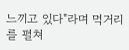느끼고 있다"라며 먹거리를 펼쳐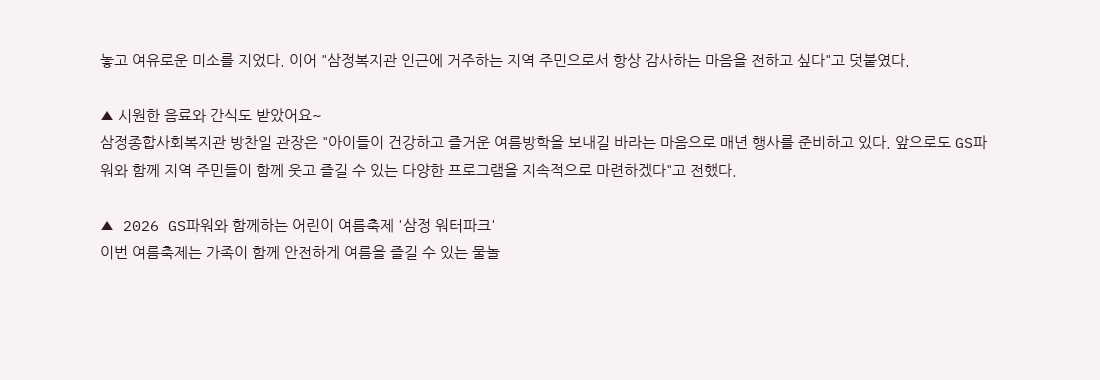놓고 여유로운 미소를 지었다. 이어 "삼정복지관 인근에 거주하는 지역 주민으로서 항상 감사하는 마음을 전하고 싶다"고 덧붙였다.

▲ 시원한 음료와 간식도 받았어요~
삼정종합사회복지관 방찬일 관장은 "아이들이 건강하고 즐거운 여름방학을 보내길 바라는 마음으로 매년 행사를 준비하고 있다. 앞으로도 GS파워와 함께 지역 주민들이 함께 웃고 즐길 수 있는 다양한 프로그램을 지속적으로 마련하겠다"고 전했다.

▲ 2026 GS파워와 함께하는 어린이 여름축제 '삼정 워터파크'
이번 여름축제는 가족이 함께 안전하게 여름을 즐길 수 있는 물놀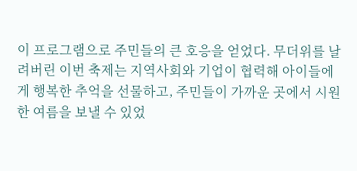이 프로그램으로 주민들의 큰 호응을 얻었다. 무더위를 날려버린 이번 축제는 지역사회와 기업이 협력해 아이들에게 행복한 추억을 선물하고, 주민들이 가까운 곳에서 시원한 여름을 보낼 수 있었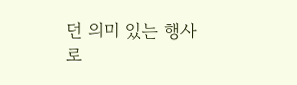던 의미 있는 행사로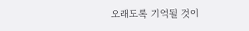오래도록 기억될 것이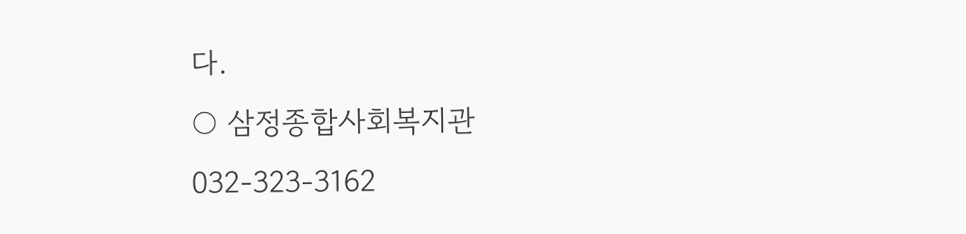다.
○ 삼정종합사회복지관 032-323-3162